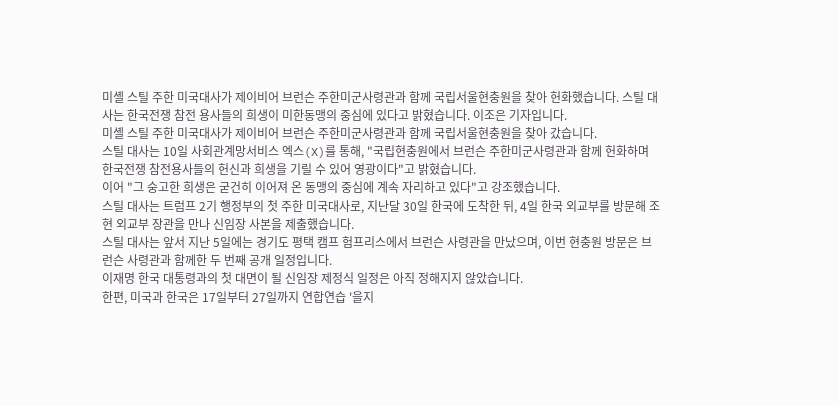미셸 스틸 주한 미국대사가 제이비어 브런슨 주한미군사령관과 함께 국립서울현충원을 찾아 헌화했습니다. 스틸 대사는 한국전쟁 참전 용사들의 희생이 미한동맹의 중심에 있다고 밝혔습니다. 이조은 기자입니다.
미셸 스틸 주한 미국대사가 제이비어 브런슨 주한미군사령관과 함께 국립서울현충원을 찾아 갔습니다.
스틸 대사는 10일 사회관계망서비스 엑스(X)를 통해, "국립현충원에서 브런슨 주한미군사령관과 함께 헌화하며 한국전쟁 참전용사들의 헌신과 희생을 기릴 수 있어 영광이다"고 밝혔습니다.
이어 "그 숭고한 희생은 굳건히 이어져 온 동맹의 중심에 계속 자리하고 있다"고 강조했습니다.
스틸 대사는 트럼프 2기 행정부의 첫 주한 미국대사로, 지난달 30일 한국에 도착한 뒤, 4일 한국 외교부를 방문해 조현 외교부 장관을 만나 신임장 사본을 제출했습니다.
스틸 대사는 앞서 지난 5일에는 경기도 평택 캠프 험프리스에서 브런슨 사령관을 만났으며, 이번 현충원 방문은 브런슨 사령관과 함께한 두 번째 공개 일정입니다.
이재명 한국 대통령과의 첫 대면이 될 신임장 제정식 일정은 아직 정해지지 않았습니다.
한편, 미국과 한국은 17일부터 27일까지 연합연습 '을지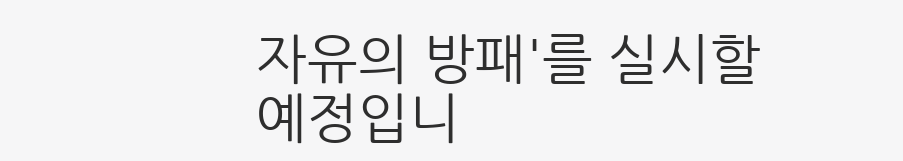자유의 방패'를 실시할 예정입니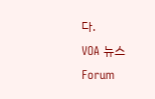다.
VOA 뉴스
Forum